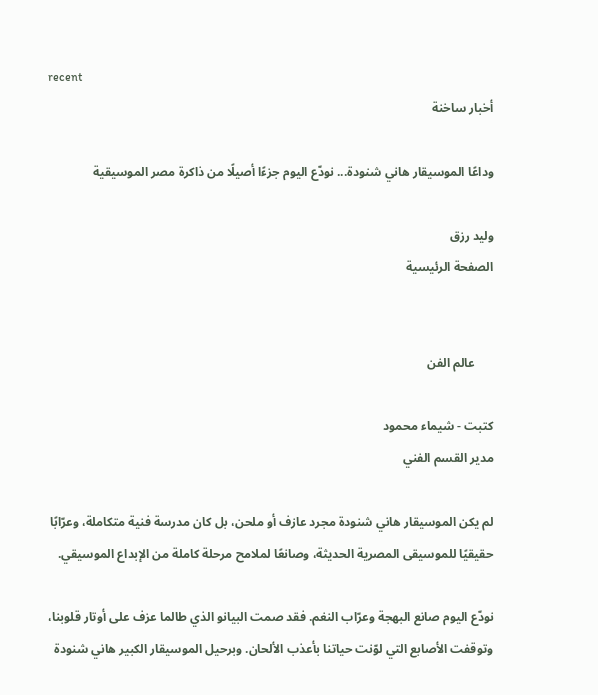recent
أخبار ساخنة

وداعًا الموسيقار هاني شنودة... نودّع اليوم جزءًا أصيلًا من ذاكرة مصر الموسيقية

وليد رزق
الصفحة الرئيسية


      عالم الفن

كتبت - شيماء محمود
مدير القسم الفني

لم يكن الموسيقار هاني شنودة مجرد عازف أو ملحن، بل كان مدرسة فنية متكاملة، وعرّابًا حقيقيًا للموسيقى المصرية الحديثة، وصانعًا لملامح مرحلة كاملة من الإبداع الموسيقي.

نودّع اليوم صانع البهجة وعرّاب النغم. فقد صمت البيانو الذي طالما عزف على أوتار قلوبنا، وتوقفت الأصابع التي لوّنت حياتنا بأعذب الألحان. وبرحيل الموسيقار الكبير هاني شنودة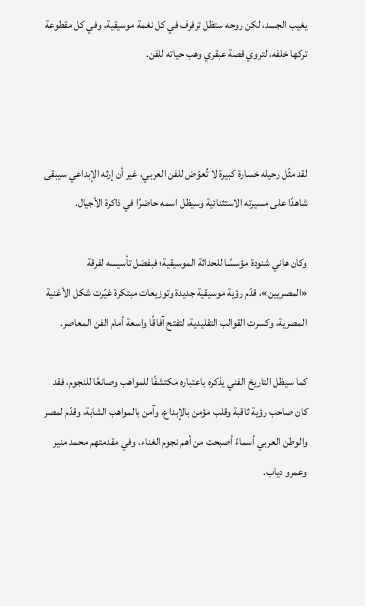يغيب الجسد، لكن روحه ستظل ترفرف في كل نغمة موسيقية، وفي كل مقطوعة تركها خلفه، لتروي قصة عبقري وهب حياته للفن.



لقد مثّل رحيله خسارة كبيرة لا تُعوّض للفن العربي، غير أن إرثه الإبداعي سيبقى شاهدًا على مسيرته الاستثنائية وسيظل اسمه حاضرًا في ذاكرة الأجيال.

وكان هاني شنودة مؤسسًا للحداثة الموسيقية؛ فبفضل تأسيسه لفرقة «المصريين»، قدّم رؤية موسيقية جديدة وتوزيعات مبتكرة غيّرت شكل الأغنية المصرية، وكسرت القوالب التقليدية، لتفتح آفاقًا واسعة أمام الفن المعاصر.

كما سيظل التاريخ الفني يذكره باعتباره مكتشفًا للمواهب وصانعًا للنجوم، فقد كان صاحب رؤية ثاقبة وقلب مؤمن بالإبداع، وآمن بالمواهب الشابة، وقدّم لمصر والوطن العربي أسماءً أصبحت من أهم نجوم الغناء، وفي مقدمتهم محمد منير وعمرو دياب.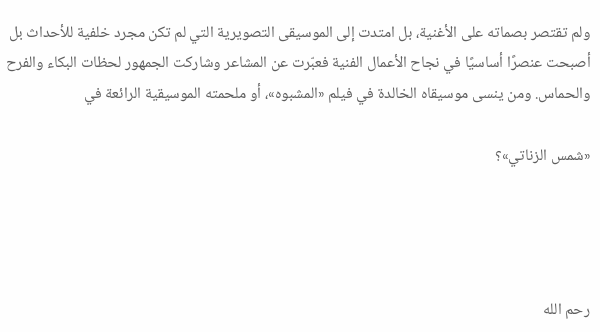ولم تقتصر بصماته على الأغنية، بل امتدت إلى الموسيقى التصويرية التي لم تكن مجرد خلفية للأحداث بل أصبحت عنصرًا أساسيًا في نجاح الأعمال الفنية فعبّرت عن المشاعر وشاركت الجمهور لحظات البكاء والفرح والحماس. ومن ينسى موسيقاه الخالدة في فيلم «المشبوه»، أو ملحمته الموسيقية الرائعة في

«شمس الزناتي»؟




رحم الله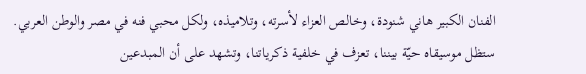الفنان الكبير هاني شنودة، وخالص العزاء لأسرته، وتلاميذه، ولكل محبي فنه في مصر والوطن العربي. ستظل موسيقاه حيّة بيننا، تعزف في خلفية ذكرياتنا، وتشهد على أن المبدعين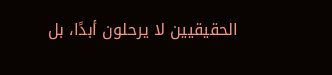الحقيقيين لا يرحلون أبدًا، بل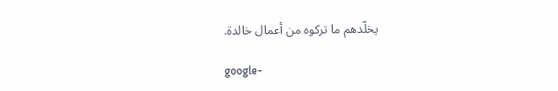يخلّدهم ما تركوه من أعمال خالدة.

google-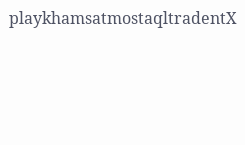playkhamsatmostaqltradentX